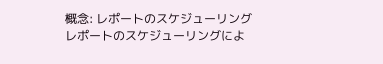概念: レポートのスケジューリング
レポートのスケジューリングによ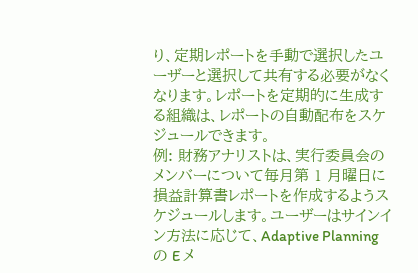り、定期レポートを手動で選択したユーザーと選択して共有する必要がなくなります。レポートを定期的に生成する組織は、レポートの自動配布をスケジュールできます。
例: 財務アナリストは、実行委員会のメンバーについて毎月第 1 月曜日に損益計算書レポートを作成するようスケジュールします。ユーザーはサインイン方法に応じて、Adaptive Planning の E メ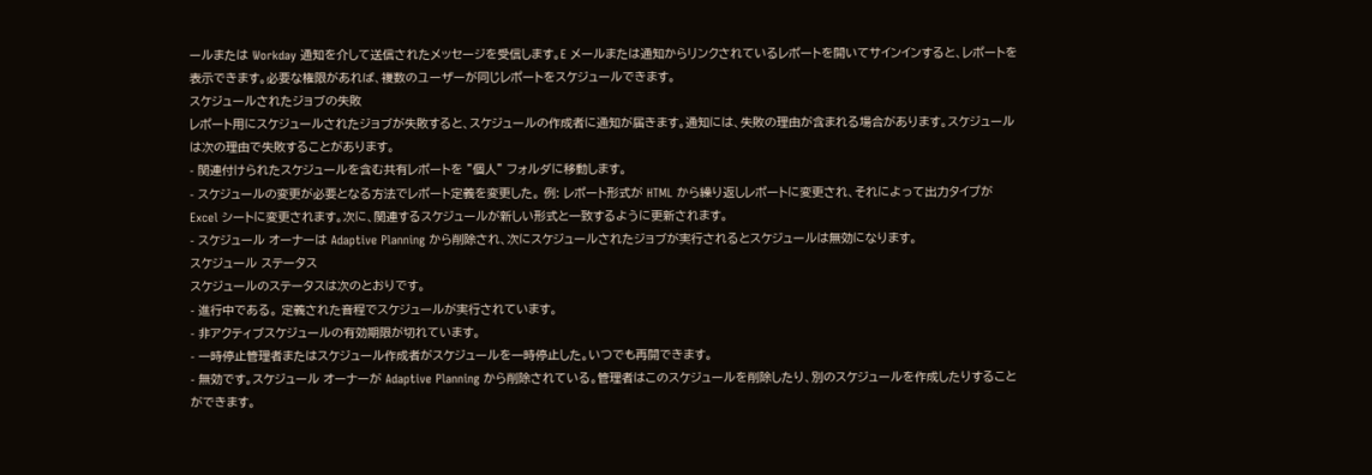ールまたは Workday 通知を介して送信されたメッセージを受信します。E メールまたは通知からリンクされているレポートを開いてサインインすると、レポートを表示できます。必要な権限があれば、複数のユーザーが同じレポートをスケジュールできます。
スケジュールされたジョブの失敗
レポート用にスケジュールされたジョブが失敗すると、スケジュールの作成者に通知が届きます。通知には、失敗の理由が含まれる場合があります。スケジュールは次の理由で失敗することがあります。
- 関連付けられたスケジュールを含む共有レポートを "個人" フォルダに移動します。
- スケジュールの変更が必要となる方法でレポート定義を変更した。 例: レポート形式が HTML から繰り返しレポートに変更され、それによって出力タイプが Excel シートに変更されます。次に、関連するスケジュールが新しい形式と一致するように更新されます。
- スケジュール オーナーは Adaptive Planning から削除され、次にスケジュールされたジョブが実行されるとスケジュールは無効になります。
スケジュール ステータス
スケジュールのステータスは次のとおりです。
- 進行中である。 定義された音程でスケジュールが実行されています。
- 非アクティブスケジュールの有効期限が切れています。
- 一時停止管理者またはスケジュール作成者がスケジュールを一時停止した。いつでも再開できます。
- 無効です。スケジュール オーナーが Adaptive Planning から削除されている。管理者はこのスケジュールを削除したり、別のスケジュールを作成したりすることができます。